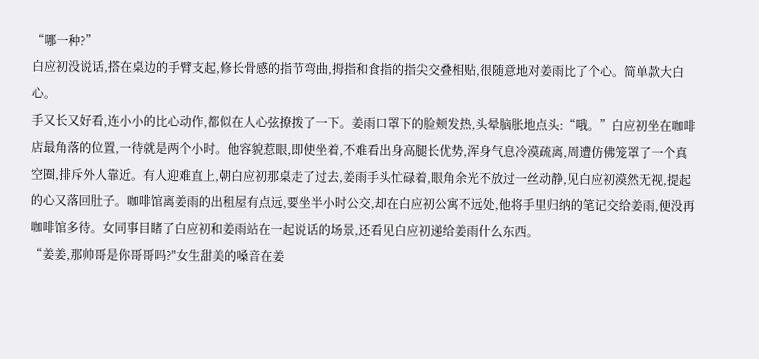“哪一种?”
白应初没说话,搭在桌边的手臂支起,修长骨感的指节弯曲,拇指和食指的指尖交叠相贴,很随意地对姜雨比了个心。简单款大白心。
手又长又好看,连小小的比心动作,都似在人心弦撩拨了一下。姜雨口罩下的脸颊发热,头晕脑胀地点头:“哦。”白应初坐在咖啡店最角落的位置,一待就是两个小时。他容貌惹眼,即使坐着,不难看出身高腿长优势,浑身气息冷漠疏离,周遭仿佛笼罩了一个真空圈,排斥外人靠近。有人迎难直上,朝白应初那桌走了过去,姜雨手头忙碌着,眼角余光不放过一丝动静,见白应初漠然无视,提起的心又落回肚子。咖啡馆离姜雨的出租屋有点远,要坐半小时公交,却在白应初公寓不远处,他将手里归纳的笔记交给姜雨,便没再咖啡馆多待。女同事目睹了白应初和姜雨站在一起说话的场景,还看见白应初递给姜雨什么东西。
“姜姜,那帅哥是你哥哥吗?"女生甜美的嗓音在姜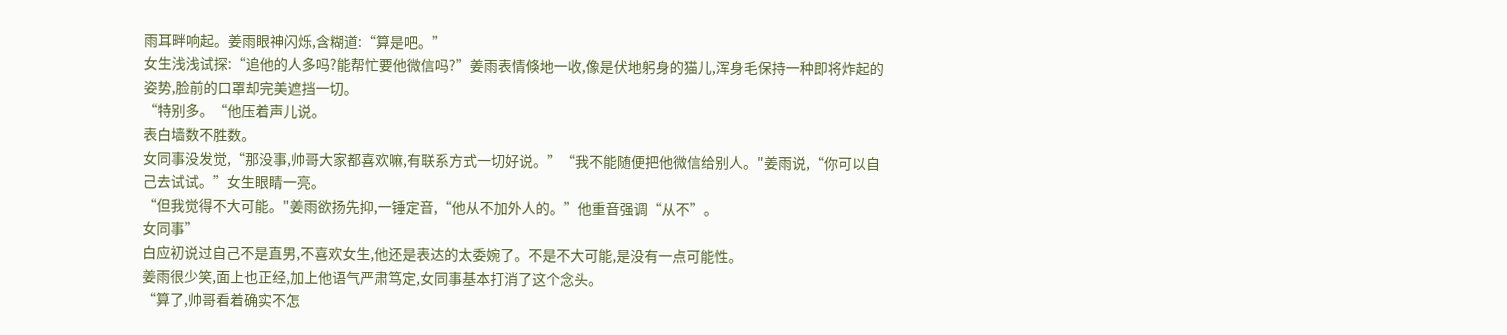雨耳畔响起。姜雨眼神闪烁,含糊道:“算是吧。”
女生浅浅试探:“追他的人多吗?能帮忙要他微信吗?”姜雨表情倏地一收,像是伏地躬身的猫儿,浑身毛保持一种即将炸起的姿势,脸前的口罩却完美遮挡一切。
“特别多。“他压着声儿说。
表白墙数不胜数。
女同事没发觉,“那没事,帅哥大家都喜欢嘛,有联系方式一切好说。”“我不能随便把他微信给别人。"姜雨说,“你可以自己去试试。”女生眼睛一亮。
“但我觉得不大可能。"姜雨欲扬先抑,一锤定音,“他从不加外人的。”他重音强调“从不”。
女同事”
白应初说过自己不是直男,不喜欢女生,他还是表达的太委婉了。不是不大可能,是没有一点可能性。
姜雨很少笑,面上也正经,加上他语气严肃笃定,女同事基本打消了这个念头。
“算了,帅哥看着确实不怎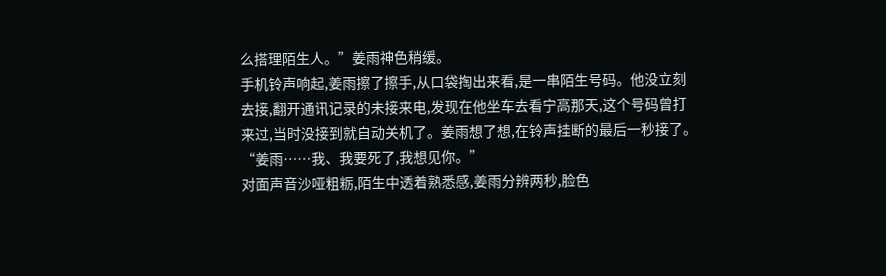么搭理陌生人。”姜雨神色稍缓。
手机铃声响起,姜雨擦了擦手,从口袋掏出来看,是一串陌生号码。他没立刻去接,翻开通讯记录的未接来电,发现在他坐车去看宁高那天,这个号码曾打来过,当时没接到就自动关机了。姜雨想了想,在铃声挂断的最后一秒接了。“姜雨……我、我要死了,我想见你。”
对面声音沙哑粗粝,陌生中透着熟悉感,姜雨分辨两秒,脸色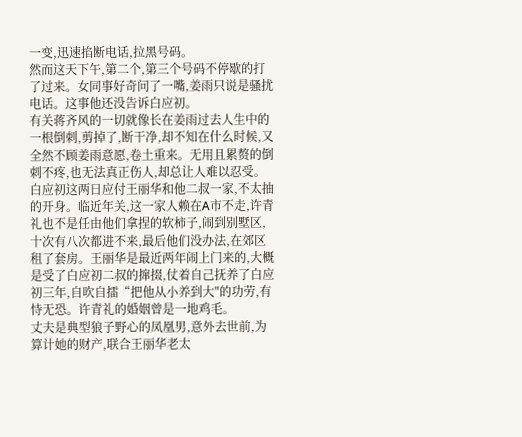一变,迅速掐断电话,拉黑号码。
然而这天下午,第二个,第三个号码不停歇的打了过来。女同事好奇问了一嘴,姜雨只说是骚扰电话。这事他还没告诉白应初。
有关蒋齐风的一切就像长在姜雨过去人生中的一根倒刺,剪掉了,断干净,却不知在什么时候,又全然不顾姜雨意愿,卷土重来。无用且累赘的倒刺不疼,也无法真正伤人,却总让人难以忍受。白应初这两日应付王丽华和他二叔一家,不太抽的开身。临近年关,这一家人赖在A市不走,许青礼也不是任由他们拿捏的软柿子,闹到别墅区,十次有八次都进不来,最后他们没办法,在郊区租了套房。王丽华是最近两年闹上门来的,大概是受了白应初二叔的撺掇,仗着自己抚养了白应初三年,自吹自擂“把他从小养到大"的功劳,有恃无恐。许青礼的婚姻曾是一地鸡毛。
丈夫是典型狼子野心的凤凰男,意外去世前,为算计她的财产,联合王丽华老太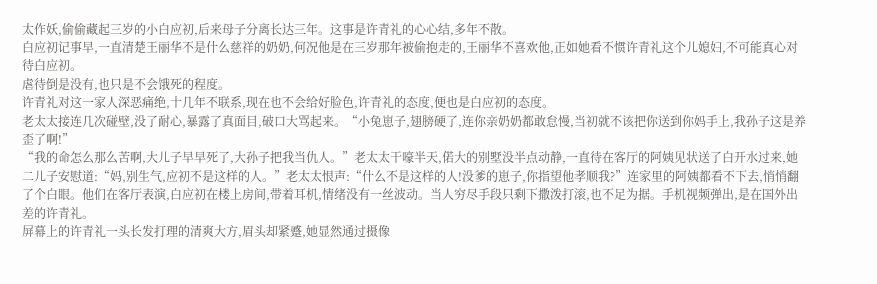太作妖,偷偷藏起三岁的小白应初,后来母子分离长达三年。这事是许青礼的心心结,多年不散。
白应初记事早,一直清楚王丽华不是什么慈祥的奶奶,何况他是在三岁那年被偷抱走的,王丽华不喜欢他,正如她看不惯许青礼这个儿媳妇,不可能真心对待白应初。
虐待倒是没有,也只是不会饿死的程度。
许青礼对这一家人深恶痛绝,十几年不联系,现在也不会给好脸色,许青礼的态度,便也是白应初的态度。
老太太接连几次碰壁,没了耐心,暴露了真面目,破口大骂起来。“小兔崽子,翅膀硬了,连你亲奶奶都敢怠慢,当初就不该把你送到你妈手上,我孙子这是养歪了啊!”
“我的命怎么那么苦啊,大儿子早早死了,大孙子把我当仇人。”老太太干嚎半天,偌大的别墅没半点动静,一直待在客厅的阿姨见状送了白开水过来,她二儿子安慰道:“妈,别生气,应初不是这样的人。”老太太恨声:“什么不是这样的人!没爹的崽子,你指望他孝顺我?”连家里的阿姨都看不下去,悄悄翻了个白眼。他们在客厅表演,白应初在楼上房间,带着耳机,情绪没有一丝波动。当人穷尽手段只剩下撒泼打滚,也不足为据。手机视频弹出,是在国外出差的许青礼。
屏幕上的许青礼一头长发打理的清爽大方,眉头却紧蹙,她显然通过摄像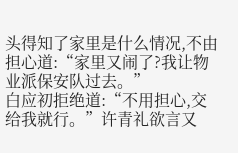头得知了家里是什么情况,不由担心道:“家里又闹了?我让物业派保安队过去。”
白应初拒绝道:“不用担心,交给我就行。”许青礼欲言又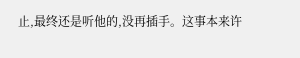止,最终还是听他的,没再插手。这事本来许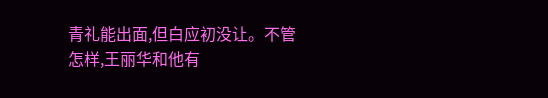青礼能出面,但白应初没让。不管怎样,王丽华和他有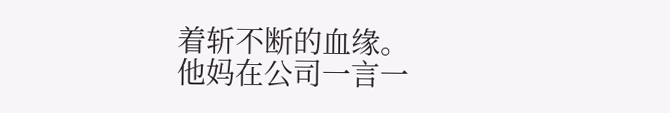着斩不断的血缘。
他妈在公司一言一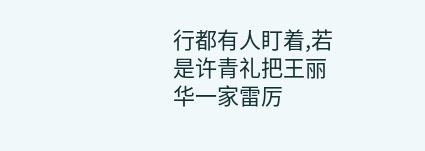行都有人盯着,若是许青礼把王丽华一家雷厉